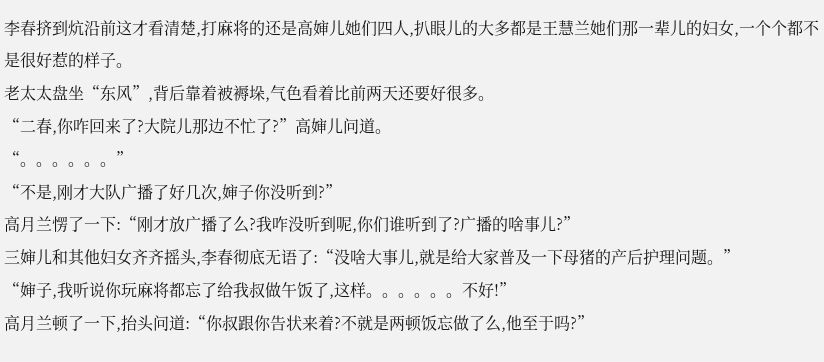李春挤到炕沿前这才看清楚,打麻将的还是高婶儿她们四人,扒眼儿的大多都是王慧兰她们那一辈儿的妇女,一个个都不是很好惹的样子。
老太太盘坐“东风”,背后靠着被褥垛,气色看着比前两天还要好很多。
“二春,你咋回来了?大院儿那边不忙了?”高婶儿问道。
“。。。。。。”
“不是,刚才大队广播了好几次,婶子你没听到?”
高月兰愣了一下:“刚才放广播了么?我咋没听到呢,你们谁听到了?广播的啥事儿?”
三婶儿和其他妇女齐齐摇头,李春彻底无语了:“没啥大事儿,就是给大家普及一下母猪的产后护理问题。”
“婶子,我听说你玩麻将都忘了给我叔做午饭了,这样。。。。。。不好!”
高月兰顿了一下,抬头问道:“你叔跟你告状来着?不就是两顿饭忘做了么,他至于吗?”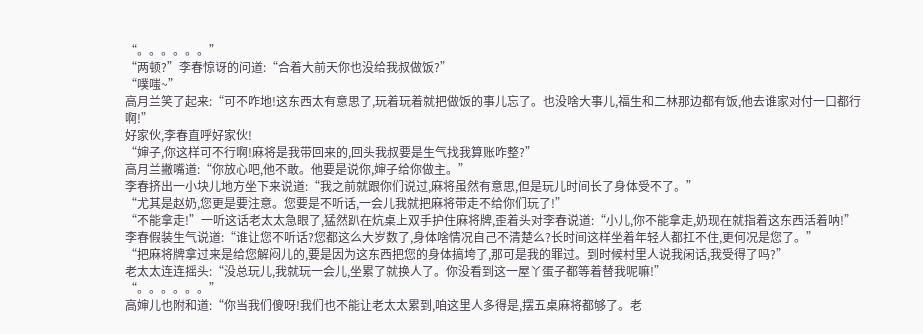“。。。。。。”
“两顿?”李春惊讶的问道:“合着大前天你也没给我叔做饭?”
“噗嗤~”
高月兰笑了起来:“可不咋地!这东西太有意思了,玩着玩着就把做饭的事儿忘了。也没啥大事儿,福生和二林那边都有饭,他去谁家对付一口都行啊!”
好家伙,李春直呼好家伙!
“婶子,你这样可不行啊!麻将是我带回来的,回头我叔要是生气找我算账咋整?”
高月兰撇嘴道:“你放心吧,他不敢。他要是说你,婶子给你做主。”
李春挤出一小块儿地方坐下来说道:“我之前就跟你们说过,麻将虽然有意思,但是玩儿时间长了身体受不了。”
“尤其是赵奶,您更是要注意。您要是不听话,一会儿我就把麻将带走不给你们玩了!”
“不能拿走!”一听这话老太太急眼了,猛然趴在炕桌上双手护住麻将牌,歪着头对李春说道:“小儿,你不能拿走,奶现在就指着这东西活着呐!”
李春假装生气说道:“谁让您不听话?您都这么大岁数了,身体啥情况自己不清楚么?长时间这样坐着年轻人都扛不住,更何况是您了。”
“把麻将牌拿过来是给您解闷儿的,要是因为这东西把您的身体搞垮了,那可是我的罪过。到时候村里人说我闲话,我受得了吗?”
老太太连连摇头:“没总玩儿,我就玩一会儿,坐累了就换人了。你没看到这一屋丫蛋子都等着替我呢嘛!”
“。。。。。。”
高婶儿也附和道:“你当我们傻呀!我们也不能让老太太累到,咱这里人多得是,摆五桌麻将都够了。老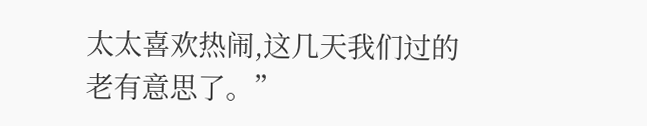太太喜欢热闹,这几天我们过的老有意思了。”